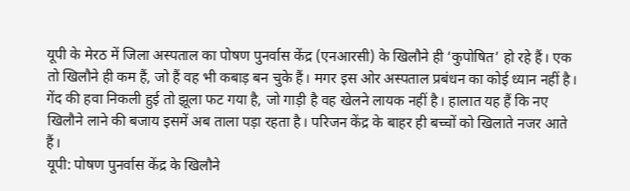यूपी के मेरठ में जिला अस्पताल का पोषण पुनर्वास केंद्र (एनआरसी) के खिलौने ही ‘कुपोषित’ हो रहे हैं। एक तो खिलौने ही कम हैं, जो हैं वह भी कबाड़ बन चुके हैं। मगर इस ओर अस्पताल प्रबंधन का कोई ध्यान नहीं है। गेंद की हवा निकली हुई तो झूला फट गया है, जो गाड़ी है वह खेलने लायक नहीं है। हालात यह हैं कि नए खिलौने लाने की बजाय इसमें अब ताला पड़ा रहता है। परिजन केंद्र के बाहर ही बच्चों को खिलाते नजर आते हैं।
यूपी: पोषण पुनर्वास केंद्र के खिलौने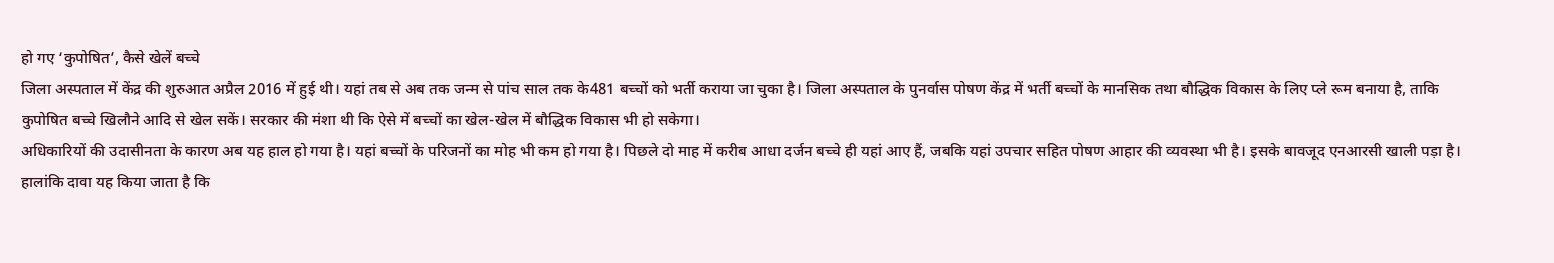हो गए ‘कुपोषित’, कैसे खेलें बच्चे
जिला अस्पताल में केंद्र की शुरुआत अप्रैल 2016 में हुई थी। यहां तब से अब तक जन्म से पांच साल तक के481 बच्चों को भर्ती कराया जा चुका है। जिला अस्पताल के पुनर्वास पोषण केंद्र में भर्ती बच्चों के मानसिक तथा बौद्धिक विकास के लिए प्ले रूम बनाया है, ताकि कुपोषित बच्चे खिलौने आदि से खेल सकें। सरकार की मंशा थी कि ऐसे में बच्चों का खेल-खेल में बौद्धिक विकास भी हो सकेगा।
अधिकारियों की उदासीनता के कारण अब यह हाल हो गया है। यहां बच्चों के परिजनों का मोह भी कम हो गया है। पिछले दो माह में करीब आधा दर्जन बच्चे ही यहां आए हैं, जबकि यहां उपचार सहित पोषण आहार की व्यवस्था भी है। इसके बावजूद एनआरसी खाली पड़ा है।
हालांकि दावा यह किया जाता है कि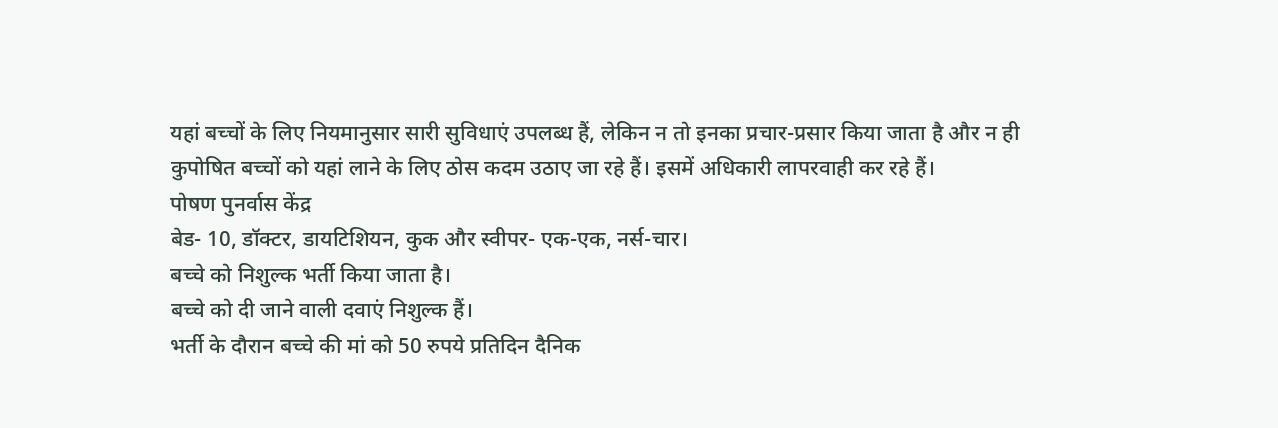यहां बच्चों के लिए नियमानुसार सारी सुविधाएं उपलब्ध हैं, लेकिन न तो इनका प्रचार-प्रसार किया जाता है और न ही कुपोषित बच्चों को यहां लाने के लिए ठोस कदम उठाए जा रहे हैं। इसमें अधिकारी लापरवाही कर रहे हैं।
पोषण पुनर्वास केंद्र
बेड- 10, डॉक्टर, डायटिशियन, कुक और स्वीपर- एक-एक, नर्स-चार।
बच्चे को निशुल्क भर्ती किया जाता है।
बच्चे को दी जाने वाली दवाएं निशुल्क हैं।
भर्ती के दौरान बच्चे की मां को 50 रुपये प्रतिदिन दैनिक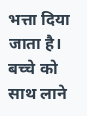भत्ता दिया जाता है।
बच्चे को साथ लाने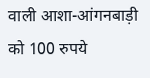वाली आशा-आंगनबाड़ी को 100 रुपये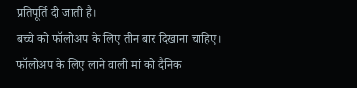प्रतिपूर्ति दी जाती है।
बच्चे को फॉलोअप के लिए तीन बार दिखाना चाहिए।
फॉलोअप के लिए लाने वाली मां को दैनिक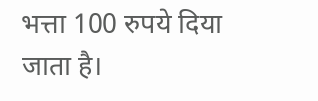भत्ता 100 रुपये दिया जाता है।